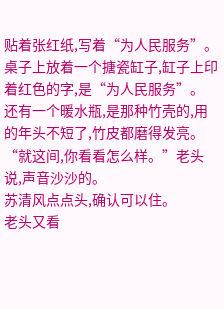贴着张红纸,写着“为人民服务”。
桌子上放着一个搪瓷缸子,缸子上印着红色的字,是“为人民服务”。
还有一个暖水瓶,是那种竹壳的,用的年头不短了,竹皮都磨得发亮。
“就这间,你看看怎么样。”老头说,声音沙沙的。
苏清风点点头,确认可以住。
老头又看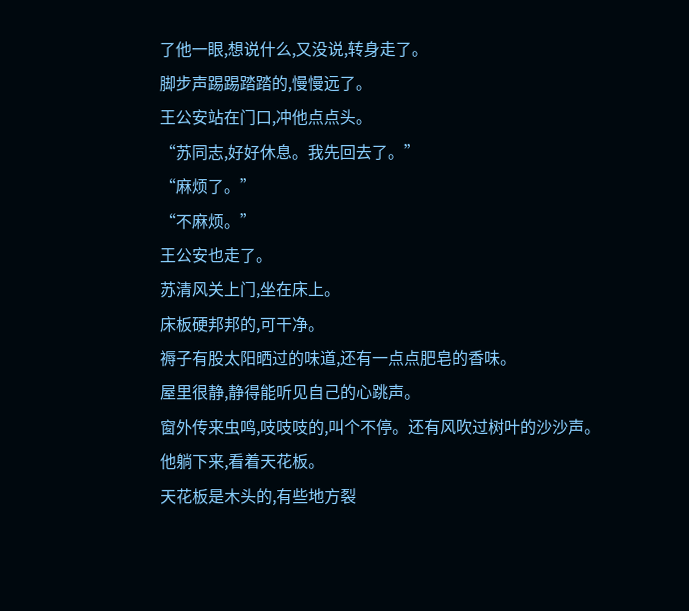了他一眼,想说什么,又没说,转身走了。
脚步声踢踢踏踏的,慢慢远了。
王公安站在门口,冲他点点头。
“苏同志,好好休息。我先回去了。”
“麻烦了。”
“不麻烦。”
王公安也走了。
苏清风关上门,坐在床上。
床板硬邦邦的,可干净。
褥子有股太阳晒过的味道,还有一点点肥皂的香味。
屋里很静,静得能听见自己的心跳声。
窗外传来虫鸣,吱吱吱的,叫个不停。还有风吹过树叶的沙沙声。
他躺下来,看着天花板。
天花板是木头的,有些地方裂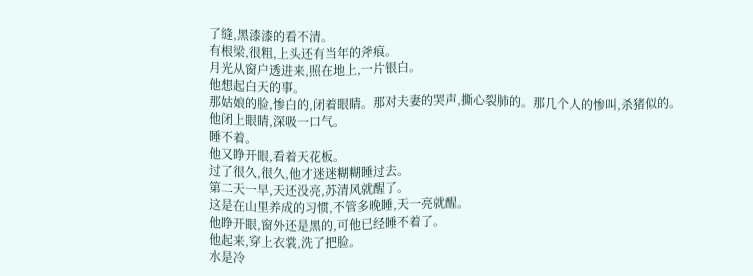了缝,黑漆漆的看不清。
有根梁,很粗,上头还有当年的斧痕。
月光从窗户透进来,照在地上,一片银白。
他想起白天的事。
那姑娘的脸,惨白的,闭着眼睛。那对夫妻的哭声,撕心裂肺的。那几个人的惨叫,杀猪似的。
他闭上眼睛,深吸一口气。
睡不着。
他又睁开眼,看着天花板。
过了很久,很久,他才迷迷糊糊睡过去。
第二天一早,天还没亮,苏清风就醒了。
这是在山里养成的习惯,不管多晚睡,天一亮就醒。
他睁开眼,窗外还是黑的,可他已经睡不着了。
他起来,穿上衣裳,洗了把脸。
水是冷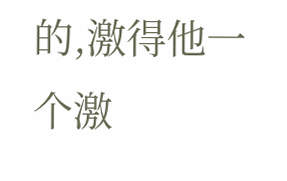的,激得他一个激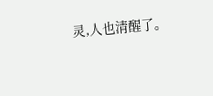灵,人也清醒了。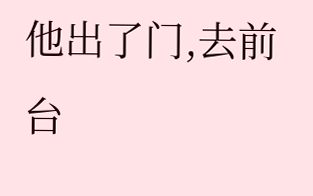他出了门,去前台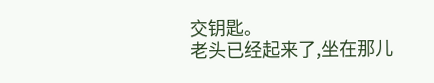交钥匙。
老头已经起来了,坐在那儿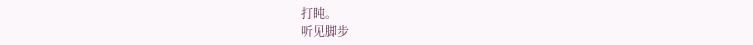打盹。
听见脚步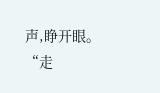声,睁开眼。
“走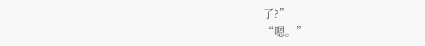了?”
“嗯。”